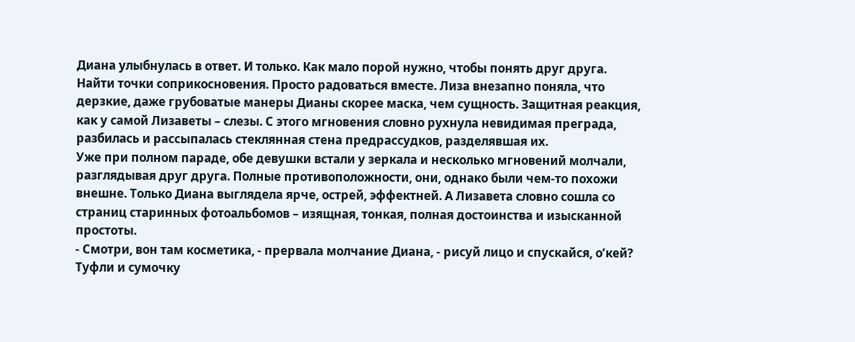Диана улыбнулась в ответ. И только. Как мало порой нужно, чтобы понять друг друга. Найти точки соприкосновения. Просто радоваться вместе. Лиза внезапно поняла, что дерзкие, даже грубоватые манеры Дианы скорее маска, чем сущность. Защитная реакция, как у самой Лизаветы – слезы. С этого мгновения словно рухнула невидимая преграда, разбилась и рассыпалась стеклянная стена предрассудков, разделявшая их.
Уже при полном параде, обе девушки встали у зеркала и несколько мгновений молчали, разглядывая друг друга. Полные противоположности, они, однако были чем-то похожи внешне. Только Диана выглядела ярче, острей, эффектней. А Лизавета словно сошла со страниц старинных фотоальбомов – изящная, тонкая, полная достоинства и изысканной простоты.
- Смотри, вон там косметика, - прервала молчание Диана, - рисуй лицо и спускайся, о’кей? Туфли и сумочку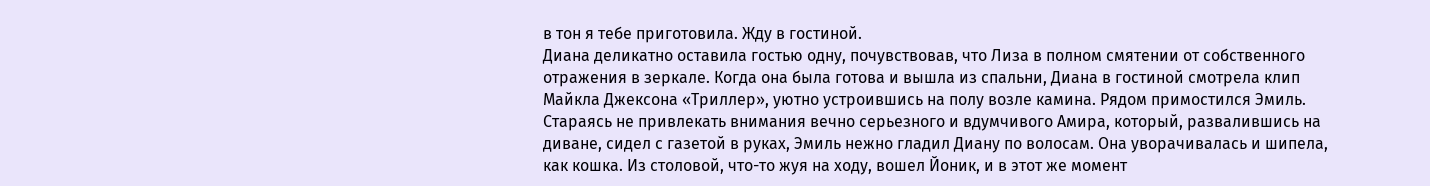в тон я тебе приготовила. Жду в гостиной.
Диана деликатно оставила гостью одну, почувствовав, что Лиза в полном смятении от собственного отражения в зеркале. Когда она была готова и вышла из спальни, Диана в гостиной смотрела клип Майкла Джексона «Триллер», уютно устроившись на полу возле камина. Рядом примостился Эмиль. Стараясь не привлекать внимания вечно серьезного и вдумчивого Амира, который, развалившись на диване, сидел с газетой в руках, Эмиль нежно гладил Диану по волосам. Она уворачивалась и шипела, как кошка. Из столовой, что-то жуя на ходу, вошел Йоник, и в этот же момент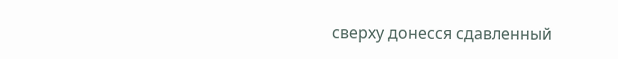сверху донесся сдавленный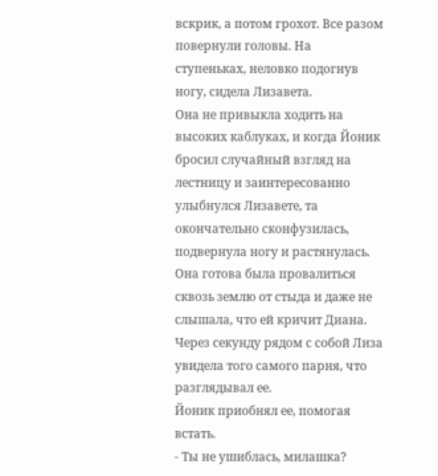вскрик, а потом грохот. Все разом повернули головы. На ступеньках, неловко подогнув ногу, сидела Лизавета.
Она не привыкла ходить на высоких каблуках, и когда Йоник бросил случайный взгляд на лестницу и заинтересованно улыбнулся Лизавете, та окончательно сконфузилась, подвернула ногу и растянулась. Она готова была провалиться сквозь землю от стыда и даже не слышала, что ей кричит Диана. Через секунду рядом с собой Лиза увидела того самого парня, что разглядывал ее.
Йоник приобнял ее, помогая встать.
- Ты не ушиблась, милашка?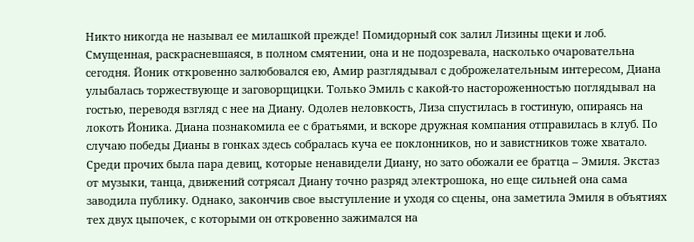Никто никогда не называл ее милашкой прежде! Помидорный сок залил Лизины щеки и лоб. Смущенная, раскрасневшаяся, в полном смятении, она и не подозревала, насколько очаровательна сегодня. Йоник откровенно залюбовался ею, Амир разглядывал с доброжелательным интересом, Диана улыбалась торжествующе и заговорщицки. Только Эмиль с какой-то настороженностью поглядывал на гостью, переводя взгляд с нее на Диану. Одолев неловкость, Лиза спустилась в гостиную, опираясь на локоть Йоника. Диана познакомила ее с братьями, и вскоре дружная компания отправилась в клуб. По случаю победы Дианы в гонках здесь собралась куча ее поклонников, но и завистников тоже хватало. Среди прочих была пара девиц, которые ненавидели Диану, но зато обожали ее братца – Эмиля. Экстаз от музыки, танца, движений сотрясал Диану точно разряд электрошока, но еще сильней она сама заводила публику. Однако, закончив свое выступление и уходя со сцены, она заметила Эмиля в объятиях тех двух цыпочек, с которыми он откровенно зажимался на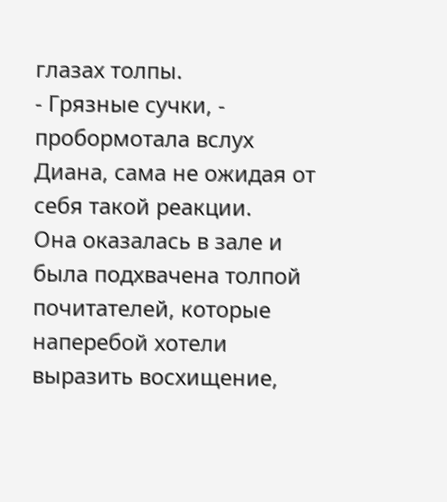глазах толпы.
- Грязные сучки, - пробормотала вслух Диана, сама не ожидая от себя такой реакции.
Она оказалась в зале и была подхвачена толпой почитателей, которые наперебой хотели выразить восхищение,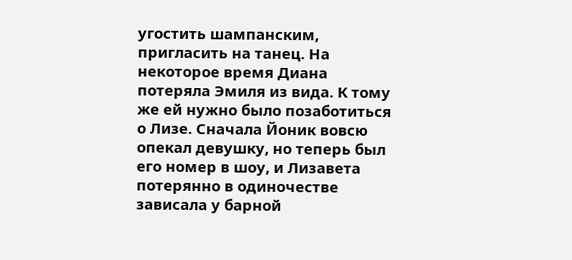угостить шампанским, пригласить на танец. На некоторое время Диана потеряла Эмиля из вида. К тому же ей нужно было позаботиться о Лизе. Сначала Йоник вовсю опекал девушку, но теперь был его номер в шоу, и Лизавета потерянно в одиночестве зависала у барной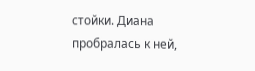стойки. Диана пробралась к ней,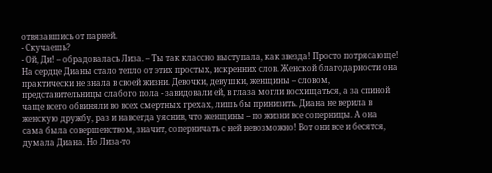отвязавшись от парней.
- Скучаешь?
- Ой, Ди! – обрадовалась Лиза. – Ты так классно выступала, как звезда! Просто потрясающе!
На сердце Дианы стало тепло от этих простых, искренних слов. Женской благодарности она практически не знала в своей жизни. Девочки, девушки, женщины – словом, представительницы слабого пола - завидовали ей, в глаза могли восхищаться, а за спиной чаще всего обвиняли во всех смертных грехах, лишь бы принизить. Диана не верила в женскую дружбу, раз и навсегда уяснив, что женщины – по жизни все соперницы. А она сама была совершенством, значит, соперничать с ней невозможно! Вот они все и бесятся, думала Диана. Но Лиза-то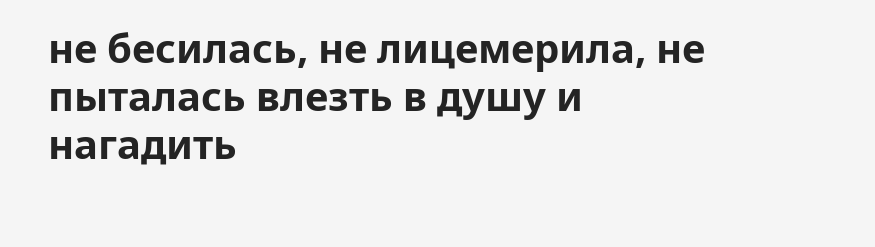не бесилась, не лицемерила, не пыталась влезть в душу и нагадить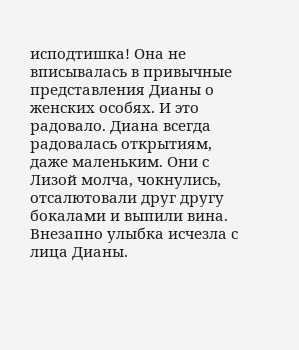исподтишка! Она не вписывалась в привычные представления Дианы о женских особях. И это радовало. Диана всегда радовалась открытиям, даже маленьким. Они с Лизой молча, чокнулись, отсалютовали друг другу бокалами и выпили вина. Внезапно улыбка исчезла с лица Дианы.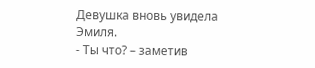Девушка вновь увидела Эмиля.
- Ты что? – заметив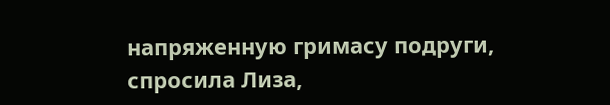напряженную гримасу подруги, спросила Лиза,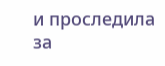и проследила за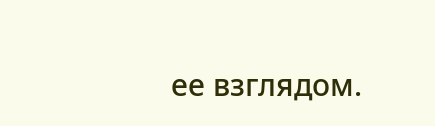ее взглядом.